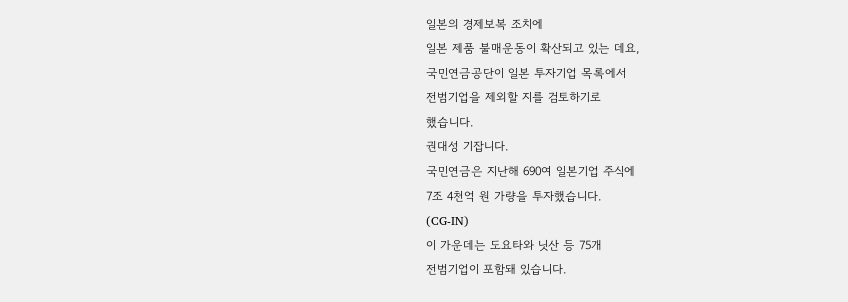일본의 경제보복 조치에
일본 제품 불매운동이 확산되고 있는 데요,
국민연금공단이 일본 투자기업 목록에서
전범기업을 제외할 지를 검토하기로
했습니다.
권대성 기잡니다.
국민연금은 지난해 690여 일본기업 주식에
7조 4천억 원 가량을 투자했습니다.
(CG-IN)
이 가운데는 도요타와 닛산 등 75개
전범기업이 포함돼 있습니다.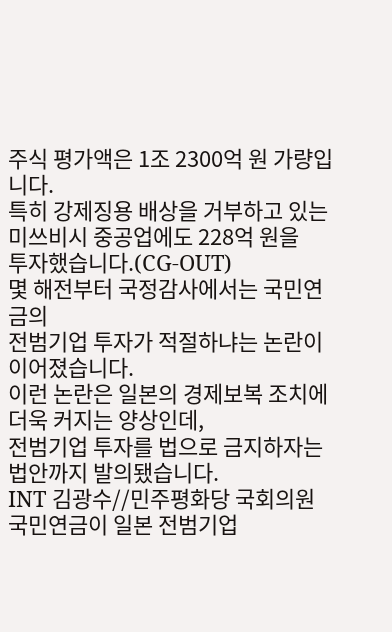주식 평가액은 1조 2300억 원 가량입니다.
특히 강제징용 배상을 거부하고 있는
미쓰비시 중공업에도 228억 원을
투자했습니다.(CG-OUT)
몇 해전부터 국정감사에서는 국민연금의
전범기업 투자가 적절하냐는 논란이
이어졌습니다.
이런 논란은 일본의 경제보복 조치에
더욱 커지는 양상인데,
전범기업 투자를 법으로 금지하자는
법안까지 발의됐습니다.
INT 김광수//민주평화당 국회의원
국민연금이 일본 전범기업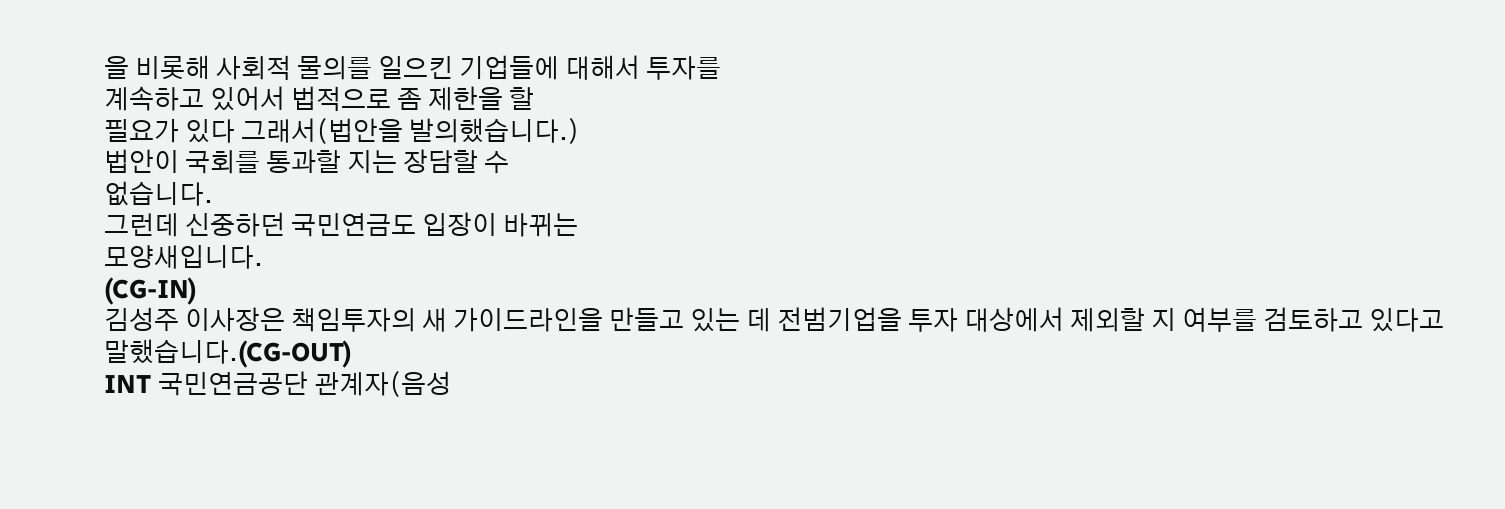을 비롯해 사회적 물의를 일으킨 기업들에 대해서 투자를
계속하고 있어서 법적으로 좀 제한을 할
필요가 있다 그래서(법안을 발의했습니다.)
법안이 국회를 통과할 지는 장담할 수
없습니다.
그런데 신중하던 국민연금도 입장이 바뀌는
모양새입니다.
(CG-IN)
김성주 이사장은 책임투자의 새 가이드라인을 만들고 있는 데 전범기업을 투자 대상에서 제외할 지 여부를 검토하고 있다고
말했습니다.(CG-OUT)
INT 국민연금공단 관계자(음성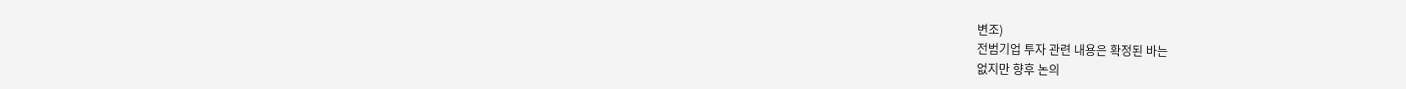변조)
전범기업 투자 관련 내용은 확정된 바는
없지만 향후 논의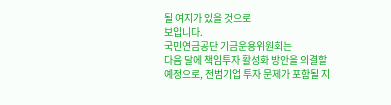될 여지가 있을 것으로
보입니다.
국민연금공단 기금운용위원회는
다음 달에 책임투자 활성화 방안을 의결할
예정으로, 전범기업 투자 문제가 포함될 지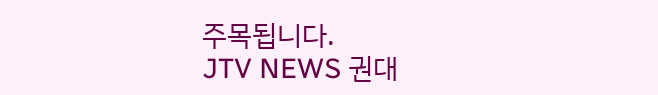주목됩니다.
JTV NEWS 권대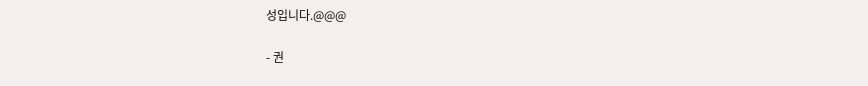성입니다.@@@

- 권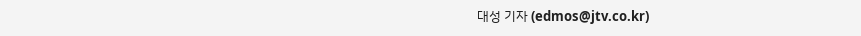대성 기자 (edmos@jtv.co.kr)